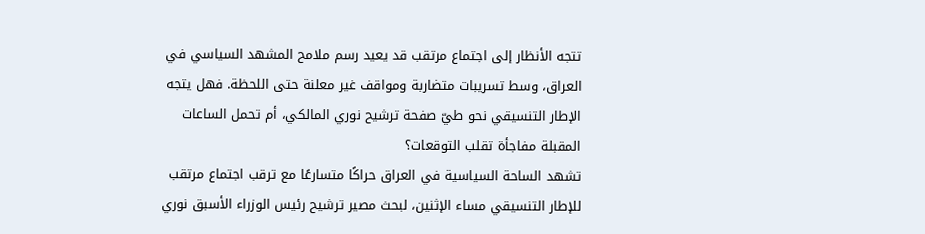تتجه الأنظار إلى اجتماع مرتقب قد يعيد رسم ملامح المشهد السياسي في العراق، وسط تسريبات متضاربة ومواقف غير معلنة حتى اللحظة. فهل يتجه الإطار التنسيقي نحو طيّ صفحة ترشيح نوري المالكي، أم تحمل الساعات المقبلة مفاجأة تقلب التوقعات؟
تشهد الساحة السياسية في العراق حراكًا متسارعًا مع ترقب اجتماع مرتقب للإطار التنسيقي مساء الإثنين، لبحث مصير ترشيح رئيس الوزراء الأسبق نوري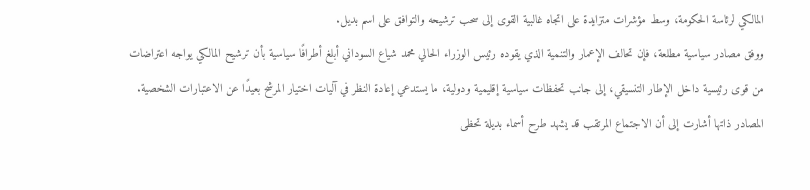المالكي لرئاسة الحكومة، وسط مؤشرات متزايدة على اتجاه غالبية القوى إلى سحب ترشيحه والتوافق على اسم بديل.
ووفق مصادر سياسية مطلعة، فإن تحالف الإعمار والتنمية الذي يقوده رئيس الوزراء الحالي محمد شياع السوداني أبلغ أطرافًا سياسية بأن ترشيح المالكي يواجه اعتراضات من قوى رئيسية داخل الإطار التنسيقي، إلى جانب تحفظات سياسية إقليمية ودولية، ما يستدعي إعادة النظر في آليات اختيار المرشح بعيدًا عن الاعتبارات الشخصية.
المصادر ذاتها أشارت إلى أن الاجتماع المرتقب قد يشهد طرح أسماء بديلة تحظى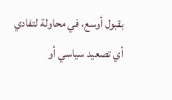بقبول أوسع، في محاولة لتفادي أي تصعيد سياسي أو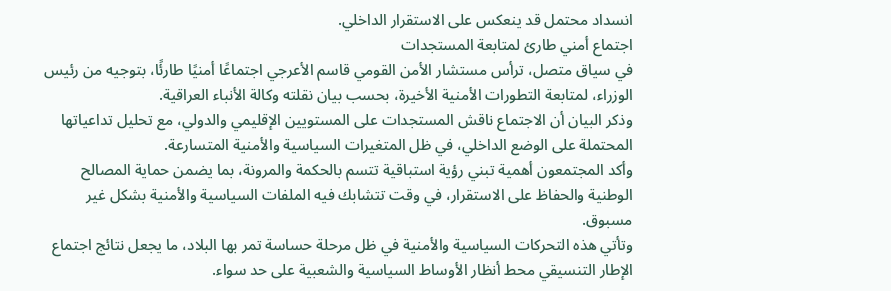انسداد محتمل قد ينعكس على الاستقرار الداخلي.
اجتماع أمني طارئ لمتابعة المستجدات
في سياق متصل، ترأس مستشار الأمن القومي قاسم الأعرجي اجتماعًا أمنيًا طارئًا، بتوجيه من رئيس الوزراء، لمتابعة التطورات الأمنية الأخيرة، بحسب بيان نقلته وكالة الأنباء العراقية.
وذكر البيان أن الاجتماع ناقش المستجدات على المستويين الإقليمي والدولي، مع تحليل تداعياتها المحتملة على الوضع الداخلي، في ظل المتغيرات السياسية والأمنية المتسارعة.
وأكد المجتمعون أهمية تبني رؤية استباقية تتسم بالحكمة والمرونة، بما يضمن حماية المصالح الوطنية والحفاظ على الاستقرار، في وقت تتشابك فيه الملفات السياسية والأمنية بشكل غير مسبوق.
وتأتي هذه التحركات السياسية والأمنية في ظل مرحلة حساسة تمر بها البلاد، ما يجعل نتائج اجتماع الإطار التنسيقي محط أنظار الأوساط السياسية والشعبية على حد سواء.